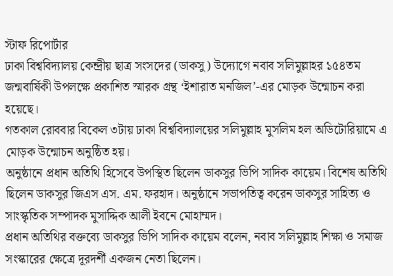স্টাফ রিপোর্টার
ঢাকা বিশ্ববিদ্যালয় কেন্দ্রীয় ছাত্র সংসদের (ডাকসু) উদ্যোগে নবাব সলিমুল্লাহর ১৫৪তম জন্মবার্ষিকী উপলক্ষে প্রকাশিত স্মারক গ্রন্থ ‘ইশারাত মনজিল’-এর মোড়ক উন্মোচন করা হয়েছে।
গতকাল রোববার বিকেল ৩টায় ঢাকা বিশ্ববিদ্যালয়ের সলিমুল্লাহ মুসলিম হল অডিটোরিয়ামে এ মোড়ক উন্মোচন অনুষ্ঠিত হয়।
অনুষ্ঠানে প্রধান অতিথি হিসেবে উপস্থিত ছিলেন ডাকসুর ভিপি সাদিক কায়েম। বিশেষ অতিথি ছিলেন ডাকসুর জিএস এস. এম. ফরহাদ। অনুষ্ঠানে সভাপতিত্ব করেন ডাকসুর সাহিত্য ও সাংস্কৃতিক সম্পাদক মুসাদ্দিক আলী ইবনে মোহাম্মদ।
প্রধান অতিথির বক্তব্যে ডাকসুর ভিপি সাদিক কায়েম বলেন, নবাব সলিমুল্লাহ শিক্ষা ও সমাজ সংস্কারের ক্ষেত্রে দূরদর্শী একজন নেতা ছিলেন।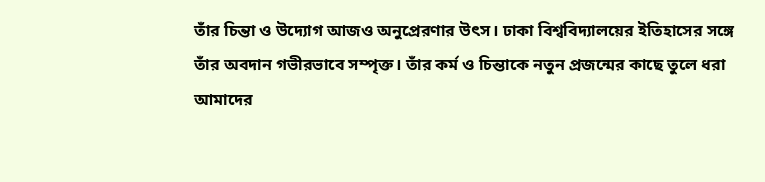তাঁর চিন্তা ও উদ্যোগ আজও অনুপ্রেরণার উৎস। ঢাকা বিশ্ববিদ্যালয়ের ইতিহাসের সঙ্গে তাঁর অবদান গভীরভাবে সম্পৃক্ত। তাঁর কর্ম ও চিন্তাকে নতুন প্রজন্মের কাছে তুলে ধরা আমাদের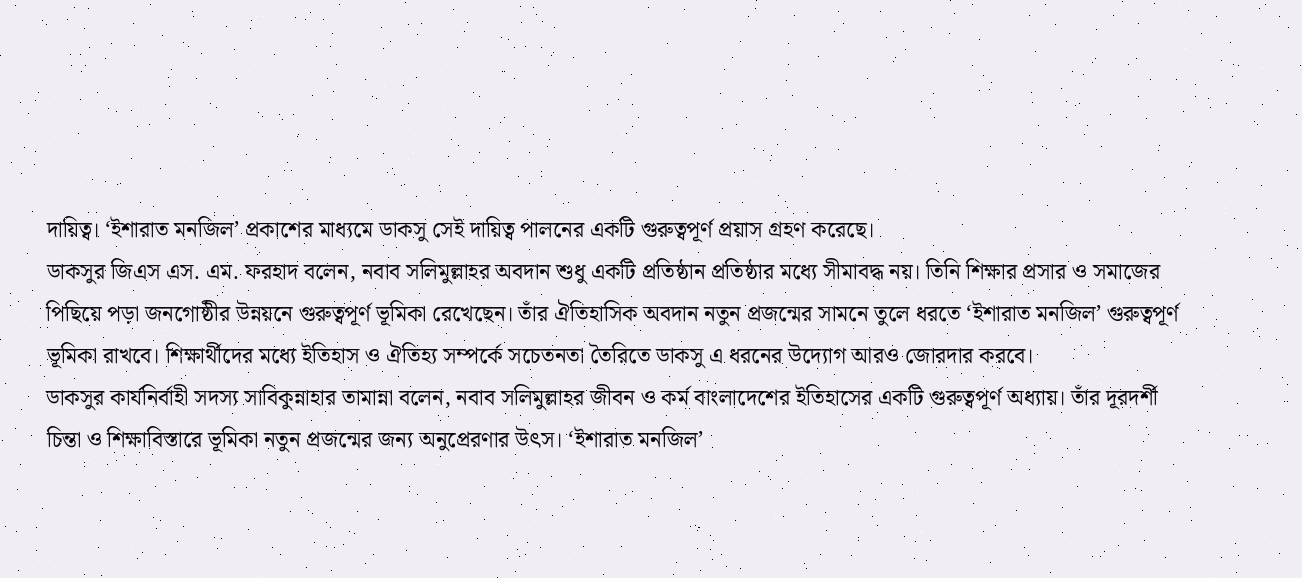দায়িত্ব। ‘ইশারাত মনজিল’ প্রকাশের মাধ্যমে ডাকসু সেই দায়িত্ব পালনের একটি গুরুত্বপূর্ণ প্রয়াস গ্রহণ করেছে।
ডাকসুর জিএস এস. এম. ফরহাদ বলেন, নবাব সলিমুল্লাহর অবদান শুধু একটি প্রতিষ্ঠান প্রতিষ্ঠার মধ্যে সীমাবদ্ধ নয়। তিনি শিক্ষার প্রসার ও সমাজের পিছিয়ে পড়া জনগোষ্ঠীর উন্নয়নে গুরুত্বপূর্ণ ভূমিকা রেখেছেন। তাঁর ঐতিহাসিক অবদান নতুন প্রজন্মের সামনে তুলে ধরতে ‘ইশারাত মনজিল’ গুরুত্বপূর্ণ ভূমিকা রাখবে। শিক্ষার্থীদের মধ্যে ইতিহাস ও ঐতিহ্য সম্পর্কে সচেতনতা তৈরিতে ডাকসু এ ধরনের উদ্যোগ আরও জোরদার করবে।
ডাকসুর কার্যনির্বাহী সদস্য সাবিকুন্নাহার তামান্না বলেন, নবাব সলিমুল্লাহর জীবন ও কর্ম বাংলাদেশের ইতিহাসের একটি গুরুত্বপূর্ণ অধ্যায়। তাঁর দূরদর্শী চিন্তা ও শিক্ষাবিস্তারে ভূমিকা নতুন প্রজন্মের জন্য অনুপ্রেরণার উৎস। ‘ইশারাত মনজিল’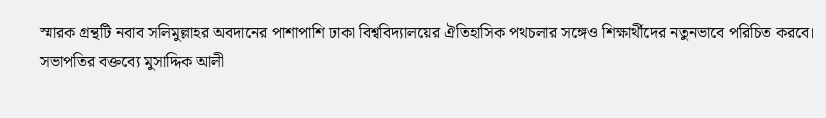স্মারক গ্রন্থটি নবাব সলিমুল্লাহর অবদানের পাশাপাশি ঢাকা বিশ্ববিদ্যালয়ের ঐতিহাসিক পথচলার সঙ্গেও শিক্ষার্থীদের নতুনভাবে পরিচিত করবে।
সভাপতির বক্তব্যে মুসাদ্দিক আলী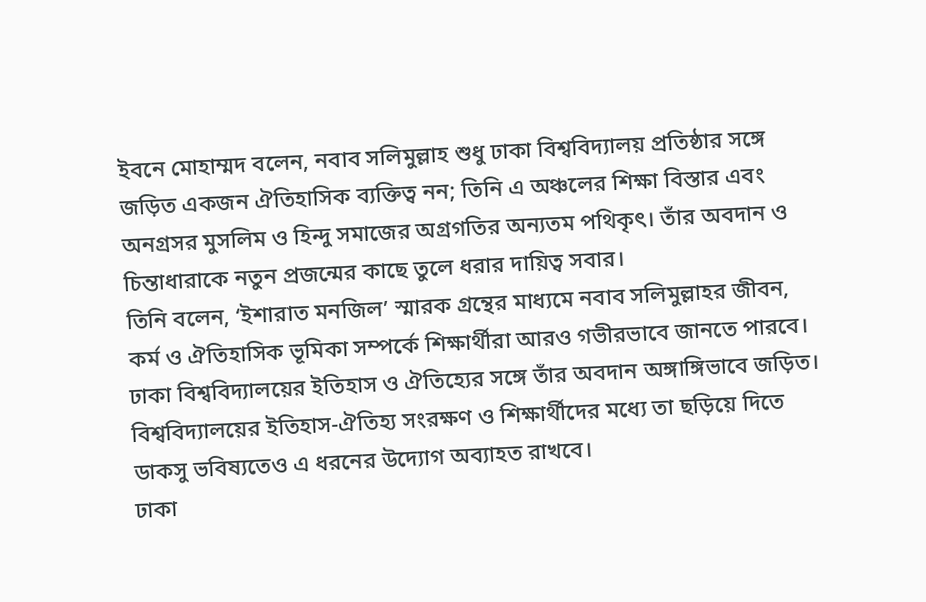ইবনে মোহাম্মদ বলেন, নবাব সলিমুল্লাহ শুধু ঢাকা বিশ্ববিদ্যালয় প্রতিষ্ঠার সঙ্গে জড়িত একজন ঐতিহাসিক ব্যক্তিত্ব নন; তিনি এ অঞ্চলের শিক্ষা বিস্তার এবং অনগ্রসর মুসলিম ও হিন্দু সমাজের অগ্রগতির অন্যতম পথিকৃৎ। তাঁর অবদান ও চিন্তাধারাকে নতুন প্রজন্মের কাছে তুলে ধরার দায়িত্ব সবার।
তিনি বলেন, ‘ইশারাত মনজিল’ স্মারক গ্রন্থের মাধ্যমে নবাব সলিমুল্লাহর জীবন, কর্ম ও ঐতিহাসিক ভূমিকা সম্পর্কে শিক্ষার্থীরা আরও গভীরভাবে জানতে পারবে। ঢাকা বিশ্ববিদ্যালয়ের ইতিহাস ও ঐতিহ্যের সঙ্গে তাঁর অবদান অঙ্গাঙ্গিভাবে জড়িত। বিশ্ববিদ্যালয়ের ইতিহাস-ঐতিহ্য সংরক্ষণ ও শিক্ষার্থীদের মধ্যে তা ছড়িয়ে দিতে ডাকসু ভবিষ্যতেও এ ধরনের উদ্যোগ অব্যাহত রাখবে।
ঢাকা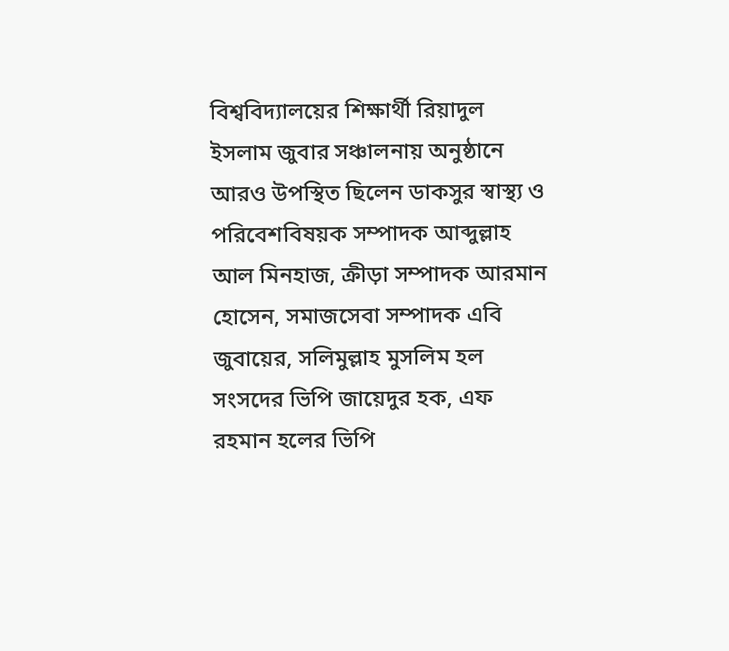বিশ্ববিদ্যালয়ের শিক্ষার্থী রিয়াদুল ইসলাম জুবার সঞ্চালনায় অনুষ্ঠানে আরও উপস্থিত ছিলেন ডাকসুর স্বাস্থ্য ও পরিবেশবিষয়ক সম্পাদক আব্দুল্লাহ আল মিনহাজ, ক্রীড়া সম্পাদক আরমান হোসেন, সমাজসেবা সম্পাদক এবি জুবায়ের, সলিমুল্লাহ মুসলিম হল সংসদের ভিপি জায়েদুর হক, এফ রহমান হলের ভিপি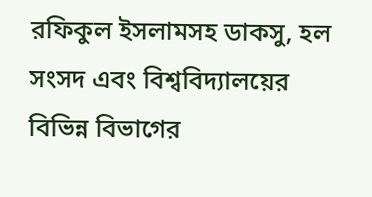রফিকুল ইসলামসহ ডাকসু, হল সংসদ এবং বিশ্ববিদ্যালয়ের বিভিন্ন বিভাগের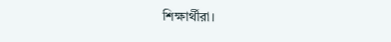শিক্ষার্থীরা।